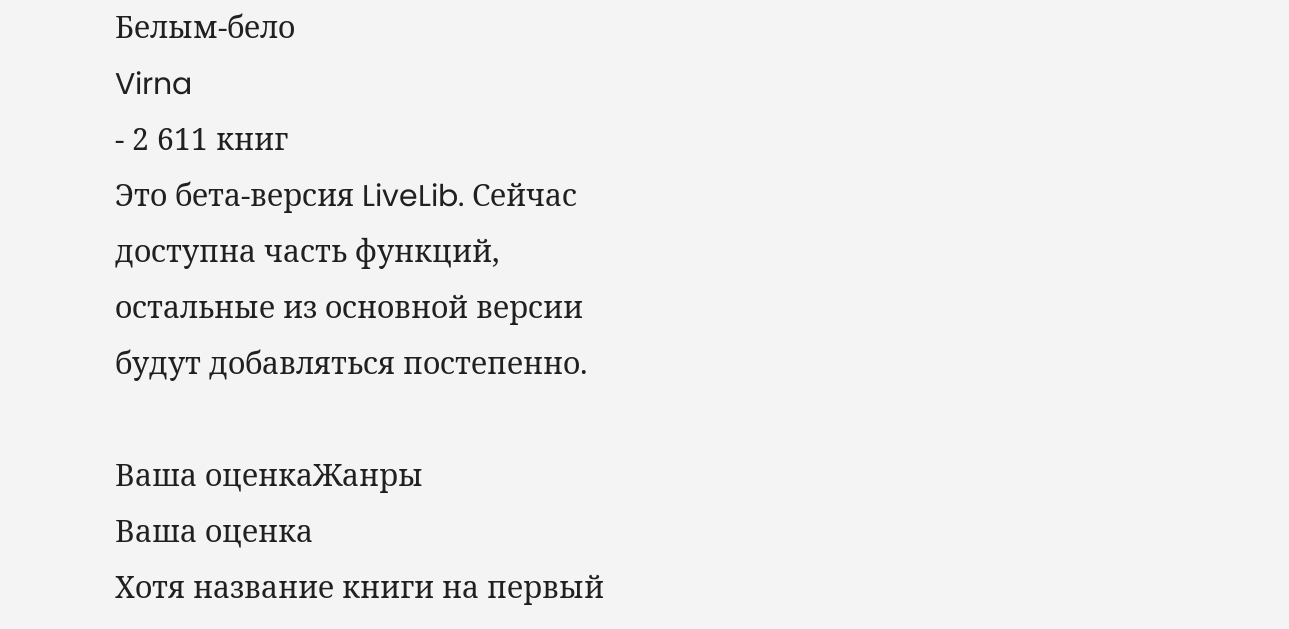Белым-бело
Virna
- 2 611 книг
Это бета-версия LiveLib. Сейчас доступна часть функций, остальные из основной версии будут добавляться постепенно.

Ваша оценкаЖанры
Ваша оценка
Хотя название книги на первый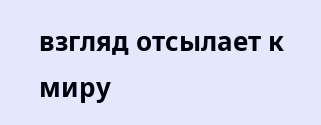взгляд отсылает к миру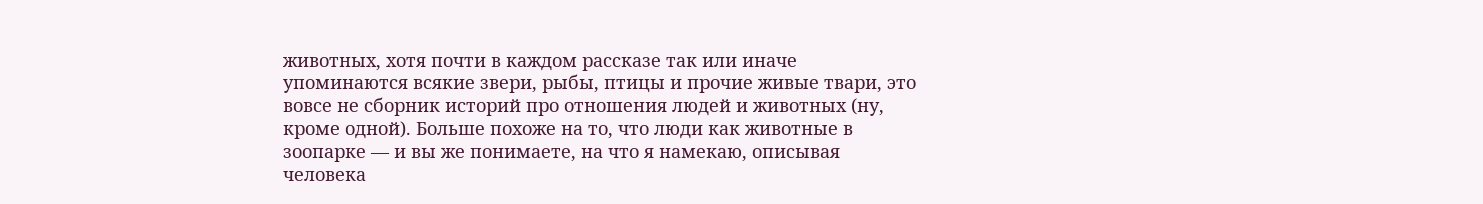животных, хотя почти в каждом рассказе так или иначе упоминаются всякие звери, рыбы, птицы и прочие живые твари, это вовсе не сборник историй про отношения людей и животных (ну, кроме одной). Больше похоже на то, что люди как животные в зоопарке — и вы же понимаете, на что я намекаю, описывая человека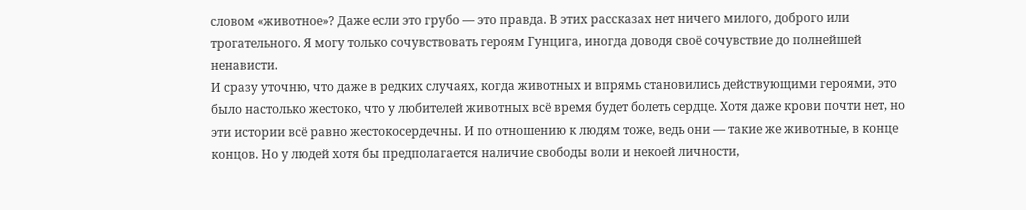словом «животное»? Даже если это грубо — это правда. В этих рассказах нет ничего милого, доброго или трогательного. Я могу только сочувствовать героям Гунцига, иногда доводя своё сочувствие до полнейшей ненависти.
И сразу уточню, что даже в редких случаях, когда животных и впрямь становились действующими героями, это было настолько жестоко, что у любителей животных всё время будет болеть сердце. Хотя даже крови почти нет, но эти истории всё равно жестокосердечны. И по отношению к людям тоже, ведь они — такие же животные, в конце концов. Но у людей хотя бы предполагается наличие свободы воли и некоей личности,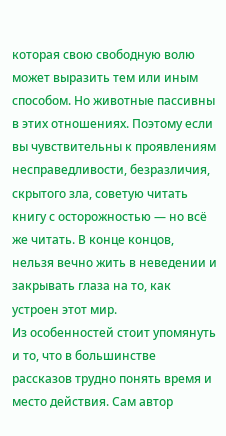которая свою свободную волю может выразить тем или иным способом. Но животные пассивны в этих отношениях. Поэтому если вы чувствительны к проявлениям несправедливости, безразличия, скрытого зла, советую читать книгу с осторожностью — но всё же читать. В конце концов, нельзя вечно жить в неведении и закрывать глаза на то, как устроен этот мир.
Из особенностей стоит упомянуть и то, что в большинстве рассказов трудно понять время и место действия. Сам автор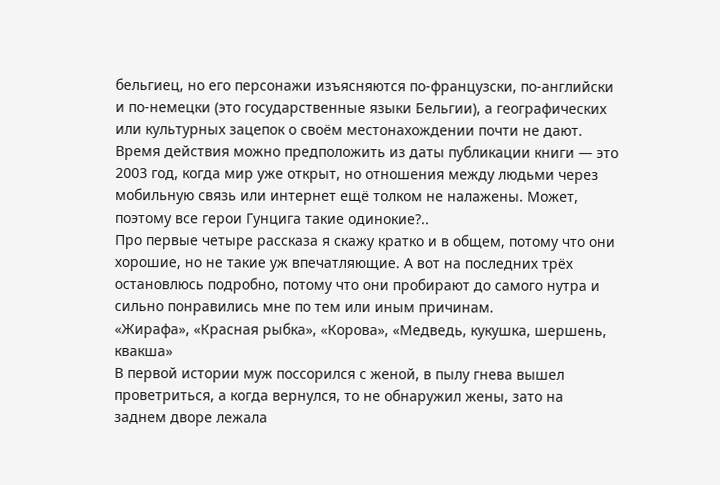бельгиец, но его персонажи изъясняются по-французски, по-английски и по-немецки (это государственные языки Бельгии), а географических или культурных зацепок о своём местонахождении почти не дают. Время действия можно предположить из даты публикации книги — это 2003 год, когда мир уже открыт, но отношения между людьми через мобильную связь или интернет ещё толком не налажены. Может, поэтому все герои Гунцига такие одинокие?..
Про первые четыре рассказа я скажу кратко и в общем, потому что они хорошие, но не такие уж впечатляющие. А вот на последних трёх остановлюсь подробно, потому что они пробирают до самого нутра и сильно понравились мне по тем или иным причинам.
«Жирафа», «Красная рыбка», «Корова», «Медведь, кукушка, шершень, квакша»
В первой истории муж поссорился с женой, в пылу гнева вышел проветриться, а когда вернулся, то не обнаружил жены, зато на заднем дворе лежала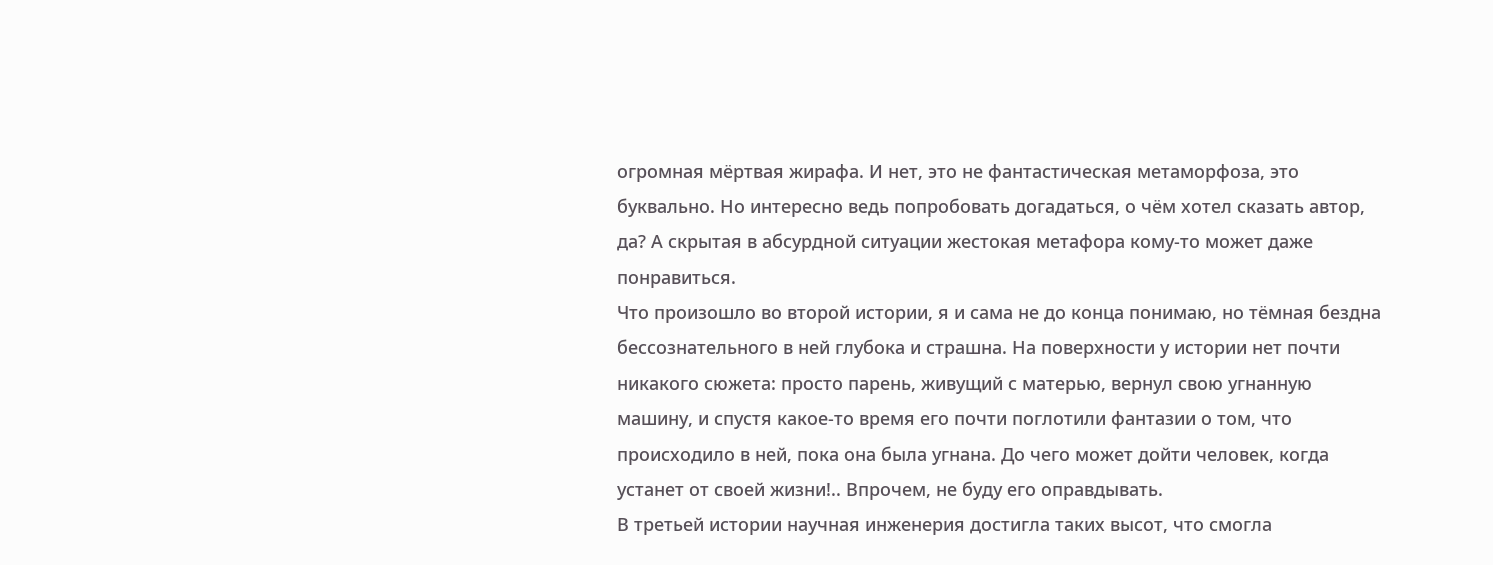огромная мёртвая жирафа. И нет, это не фантастическая метаморфоза, это буквально. Но интересно ведь попробовать догадаться, о чём хотел сказать автор, да? А скрытая в абсурдной ситуации жестокая метафора кому-то может даже понравиться.
Что произошло во второй истории, я и сама не до конца понимаю, но тёмная бездна бессознательного в ней глубока и страшна. На поверхности у истории нет почти никакого сюжета: просто парень, живущий с матерью, вернул свою угнанную машину, и спустя какое-то время его почти поглотили фантазии о том, что происходило в ней, пока она была угнана. До чего может дойти человек, когда устанет от своей жизни!.. Впрочем, не буду его оправдывать.
В третьей истории научная инженерия достигла таких высот, что смогла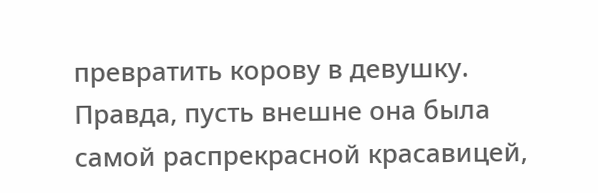превратить корову в девушку. Правда, пусть внешне она была самой распрекрасной красавицей,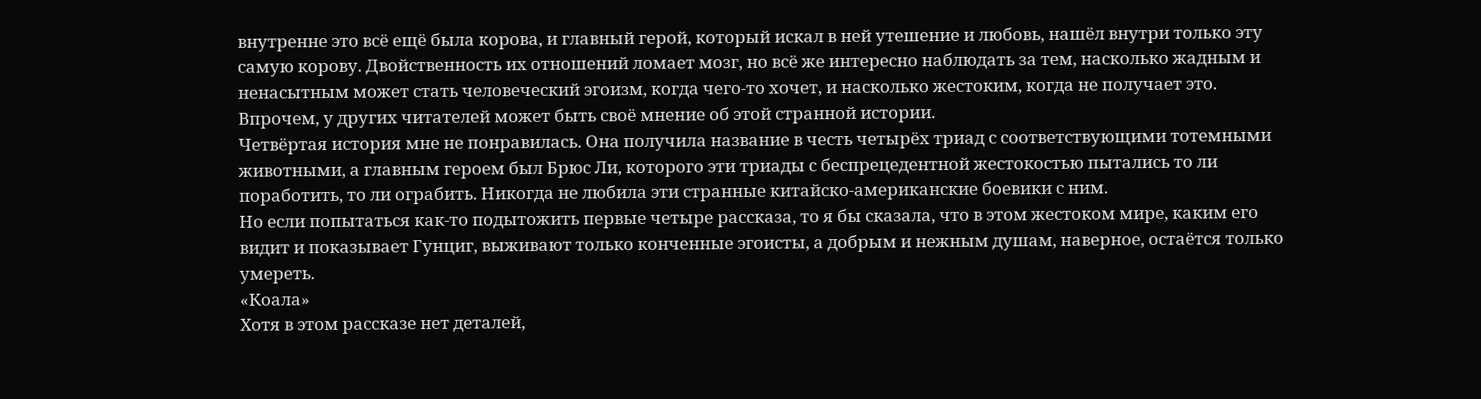внутренне это всё ещё была корова, и главный герой, который искал в ней утешение и любовь, нашёл внутри только эту самую корову. Двойственность их отношений ломает мозг, но всё же интересно наблюдать за тем, насколько жадным и ненасытным может стать человеческий эгоизм, когда чего-то хочет, и насколько жестоким, когда не получает это. Впрочем, у других читателей может быть своё мнение об этой странной истории.
Четвёртая история мне не понравилась. Она получила название в честь четырёх триад с соответствующими тотемными животными, а главным героем был Брюс Ли, которого эти триады с беспрецедентной жестокостью пытались то ли поработить, то ли ограбить. Никогда не любила эти странные китайско-американские боевики с ним.
Но если попытаться как-то подытожить первые четыре рассказа, то я бы сказала, что в этом жестоком мире, каким его видит и показывает Гунциг, выживают только конченные эгоисты, а добрым и нежным душам, наверное, остаётся только умереть.
«Коала»
Хотя в этом рассказе нет деталей,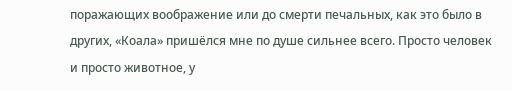поражающих воображение или до смерти печальных, как это было в других, «Коала» пришёлся мне по душе сильнее всего. Просто человек и просто животное, у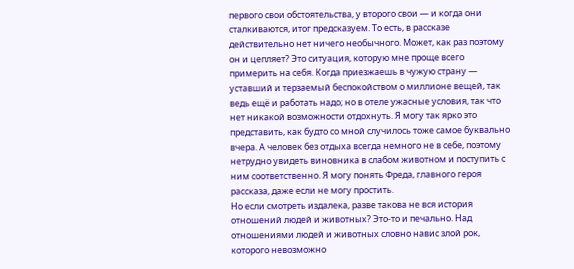первого свои обстоятельства, у второго свои — и когда они сталкиваются, итог предсказуем. То есть, в рассказе действительно нет ничего необычного. Может, как раз поэтому он и цепляет? Это ситуация, которую мне проще всего примерить на себя. Когда приезжаешь в чужую страну — уставший и терзаемый беспокойством о миллионе вещей, так ведь ещё и работать надо; но в отеле ужасные условия, так что нет никакой возможности отдохнуть. Я могу так ярко это представить, как будто со мной случилось тоже самое буквально вчера. А человек без отдыха всегда немного не в себе, поэтому нетрудно увидеть виновника в слабом животном и поступить с ним соответственно. Я могу понять Фреда, главного героя рассказа, даже если не могу простить.
Но если смотреть издалека, разве такова не вся история отношений людей и животных? Это-то и печально. Над отношениями людей и животных словно навис злой рок, которого невозможно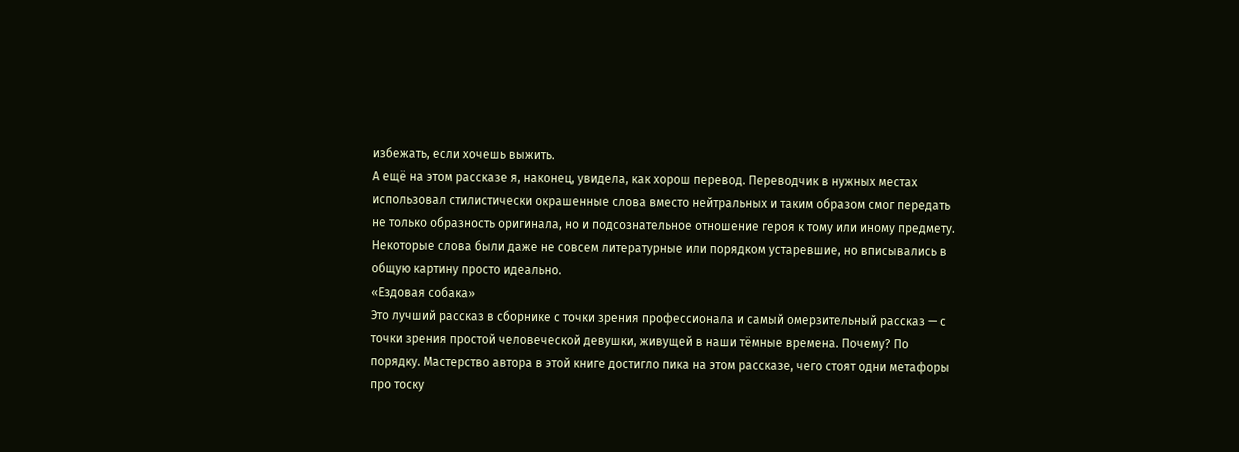избежать, если хочешь выжить.
А ещё на этом рассказе я, наконец, увидела, как хорош перевод. Переводчик в нужных местах использовал стилистически окрашенные слова вместо нейтральных и таким образом смог передать не только образность оригинала, но и подсознательное отношение героя к тому или иному предмету. Некоторые слова были даже не совсем литературные или порядком устаревшие, но вписывались в общую картину просто идеально.
«Ездовая собака»
Это лучший рассказ в сборнике с точки зрения профессионала и самый омерзительный рассказ — с точки зрения простой человеческой девушки, живущей в наши тёмные времена. Почему? По порядку. Мастерство автора в этой книге достигло пика на этом рассказе, чего стоят одни метафоры про тоску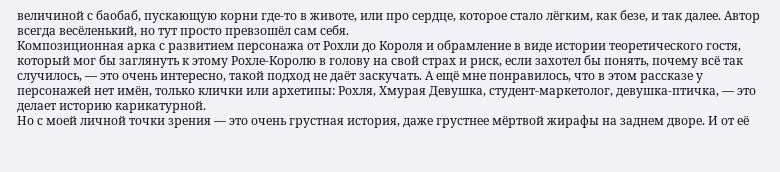величиной с баобаб, пускающую корни где-то в животе, или про сердце, которое стало лёгким, как безе, и так далее. Автор всегда весёленький, но тут просто превзошёл сам себя.
Композиционная арка с развитием персонажа от Рохли до Короля и обрамление в виде истории теоретического гостя, который мог бы заглянуть к этому Рохле-Королю в голову на свой страх и риск, если захотел бы понять, почему всё так случилось, — это очень интересно, такой подход не даёт заскучать. А ещё мне понравилось, что в этом рассказе у персонажей нет имён, только клички или архетипы: Рохля, Хмурая Девушка, студент-маркетолог, девушка-птичка, — это делает историю карикатурной.
Но с моей личной точки зрения — это очень грустная история, даже грустнее мёртвой жирафы на заднем дворе. И от её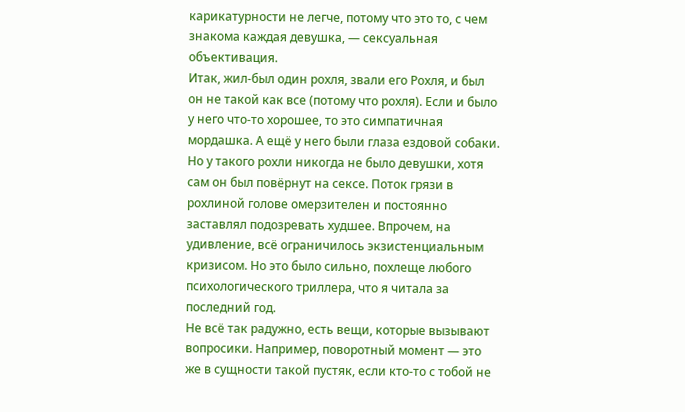карикатурности не легче, потому что это то, с чем знакома каждая девушка, — сексуальная объективация.
Итак, жил-был один рохля, звали его Рохля, и был он не такой как все (потому что рохля). Если и было у него что-то хорошее, то это симпатичная мордашка. А ещё у него были глаза ездовой собаки. Но у такого рохли никогда не было девушки, хотя сам он был повёрнут на сексе. Поток грязи в рохлиной голове омерзителен и постоянно заставлял подозревать худшее. Впрочем, на удивление, всё ограничилось экзистенциальным кризисом. Но это было сильно, похлеще любого психологического триллера, что я читала за последний год.
Не всё так радужно, есть вещи, которые вызывают вопросики. Например, поворотный момент — это же в сущности такой пустяк, если кто-то с тобой не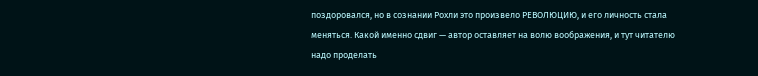поздоровался, но в сознании Рохли это произвело РЕВОЛЮЦИЮ, и его личность стала меняться. Какой именно сдвиг — автор оставляет на волю воображения, и тут читателю надо проделать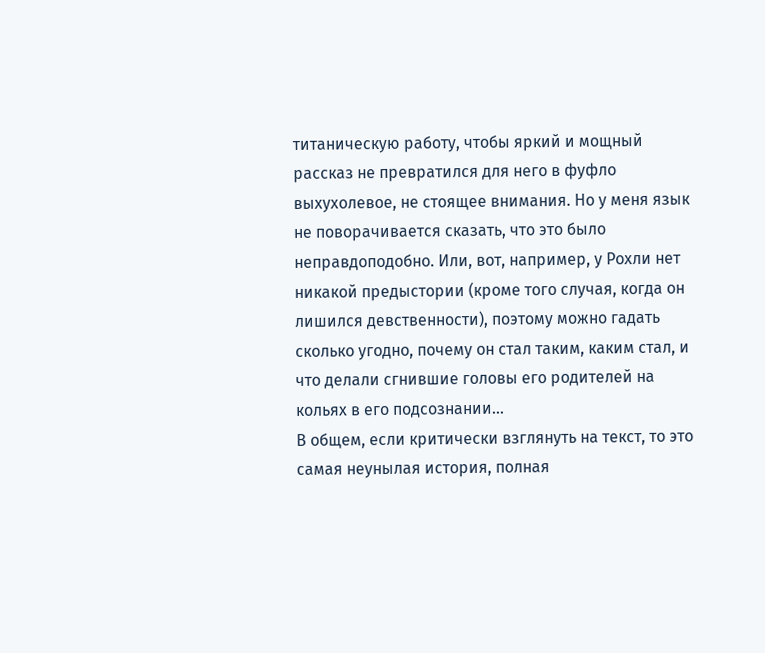титаническую работу, чтобы яркий и мощный рассказ не превратился для него в фуфло выхухолевое, не стоящее внимания. Но у меня язык не поворачивается сказать, что это было неправдоподобно. Или, вот, например, у Рохли нет никакой предыстории (кроме того случая, когда он лишился девственности), поэтому можно гадать сколько угодно, почему он стал таким, каким стал, и что делали сгнившие головы его родителей на кольях в его подсознании…
В общем, если критически взглянуть на текст, то это самая неунылая история, полная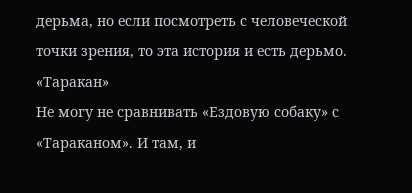дерьма, но если посмотреть с человеческой точки зрения, то эта история и есть дерьмо.
«Таракан»
Не могу не сравнивать «Ездовую собаку» с «Тараканом». И там, и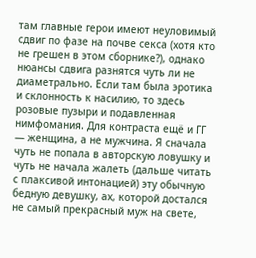там главные герои имеют неуловимый сдвиг по фазе на почве секса (хотя кто не грешен в этом сборнике?), однако нюансы сдвига разнятся чуть ли не диаметрально. Если там была эротика и склонность к насилию, то здесь розовые пузыри и подавленная нимфомания. Для контраста ещё и ГГ — женщина, а не мужчина. Я сначала чуть не попала в авторскую ловушку и чуть не начала жалеть (дальше читать с плаксивой интонацией) эту обычную бедную девушку, ах, которой достался не самый прекрасный муж на свете,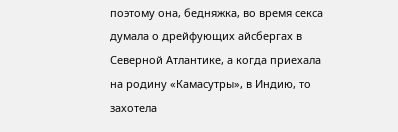поэтому она, бедняжка, во время секса думала о дрейфующих айсбергах в Северной Атлантике, а когда приехала на родину «Камасутры», в Индию, то захотела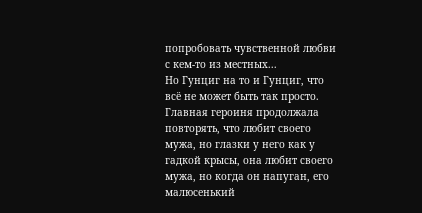попробовать чувственной любви с кем-то из местных...
Но Гунциг на то и Гунциг, что всё не может быть так просто. Главная героиня продолжала повторять, что любит своего мужа, но глазки у него как у гадкой крысы, она любит своего мужа, но когда он напуган, его малюсенький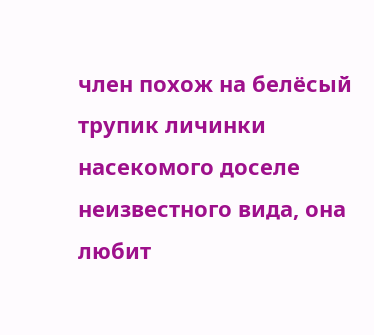член похож на белёсый трупик личинки насекомого доселе неизвестного вида, она любит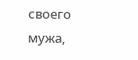своего мужа,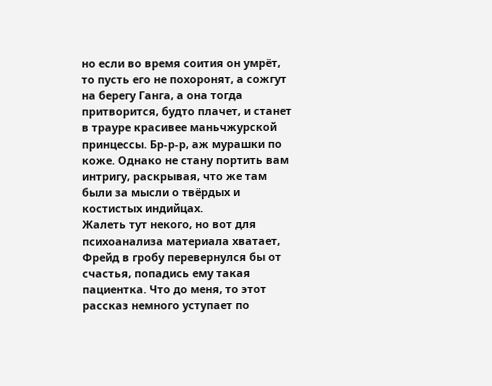но если во время соития он умрёт, то пусть его не похоронят, а сожгут на берегу Ганга, а она тогда притворится, будто плачет, и станет в трауре красивее маньчжурской принцессы. Бр-р-р, аж мурашки по коже. Однако не стану портить вам интригу, раскрывая, что же там были за мысли о твёрдых и костистых индийцах.
Жалеть тут некого, но вот для психоанализа материала хватает, Фрейд в гробу перевернулся бы от счастья, попадись ему такая пациентка. Что до меня, то этот рассказ немного уступает по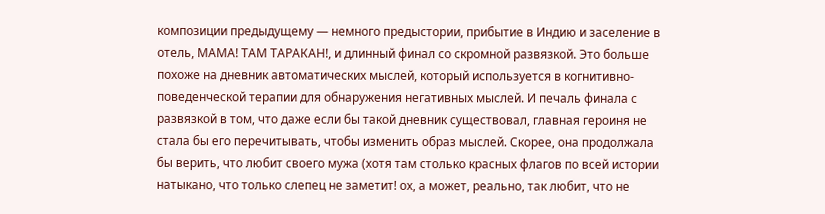композиции предыдущему — немного предыстории, прибытие в Индию и заселение в отель, МАМА! ТАМ ТАРАКАН!, и длинный финал со скромной развязкой. Это больше похоже на дневник автоматических мыслей, который используется в когнитивно-поведенческой терапии для обнаружения негативных мыслей. И печаль финала с развязкой в том, что даже если бы такой дневник существовал, главная героиня не стала бы его перечитывать, чтобы изменить образ мыслей. Скорее, она продолжала бы верить, что любит своего мужа (хотя там столько красных флагов по всей истории натыкано, что только слепец не заметит! ох, а может, реально, так любит, что не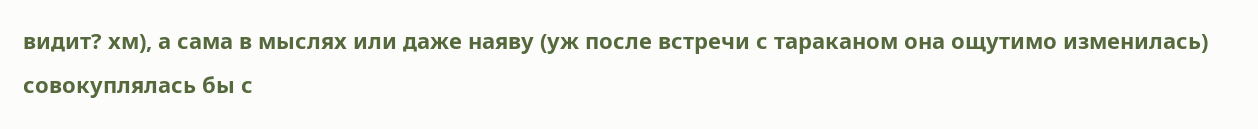видит? хм), а сама в мыслях или даже наяву (уж после встречи с тараканом она ощутимо изменилась) совокуплялась бы с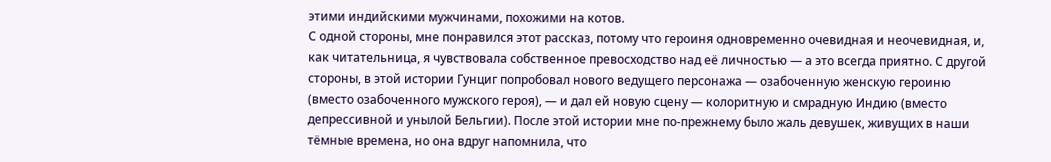этими индийскими мужчинами, похожими на котов.
С одной стороны, мне понравился этот рассказ, потому что героиня одновременно очевидная и неочевидная, и, как читательница, я чувствовала собственное превосходство над её личностью — а это всегда приятно. С другой стороны, в этой истории Гунциг попробовал нового ведущего персонажа — озабоченную женскую героиню (вместо озабоченного мужского героя), — и дал ей новую сцену — колоритную и смрадную Индию (вместо депрессивной и унылой Бельгии). После этой истории мне по-прежнему было жаль девушек, живущих в наши тёмные времена, но она вдруг напомнила, что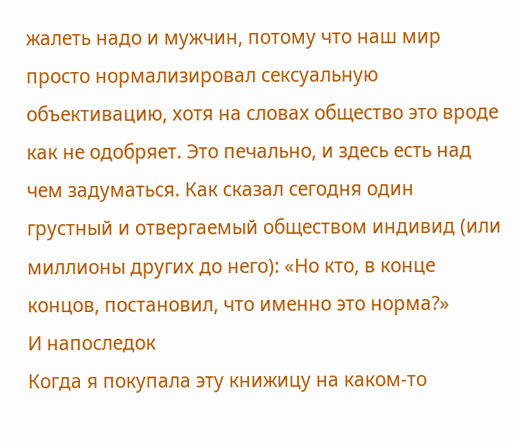жалеть надо и мужчин, потому что наш мир просто нормализировал сексуальную объективацию, хотя на словах общество это вроде как не одобряет. Это печально, и здесь есть над чем задуматься. Как сказал сегодня один грустный и отвергаемый обществом индивид (или миллионы других до него): «Но кто, в конце концов, постановил, что именно это норма?»
И напоследок
Когда я покупала эту книжицу на каком-то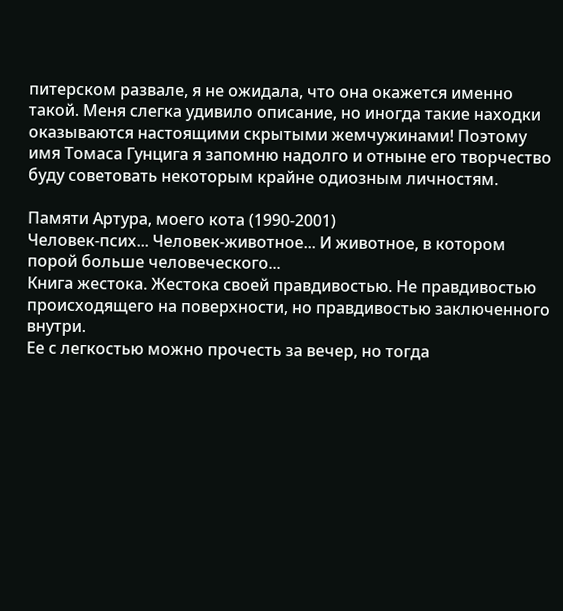питерском развале, я не ожидала, что она окажется именно такой. Меня слегка удивило описание, но иногда такие находки оказываются настоящими скрытыми жемчужинами! Поэтому имя Томаса Гунцига я запомню надолго и отныне его творчество буду советовать некоторым крайне одиозным личностям.

Памяти Артура, моего кота (1990-2001)
Человек-псих... Человек-животное... И животное, в котором порой больше человеческого...
Книга жестока. Жестока своей правдивостью. Не правдивостью происходящего на поверхности, но правдивостью заключенного внутри.
Ее с легкостью можно прочесть за вечер, но тогда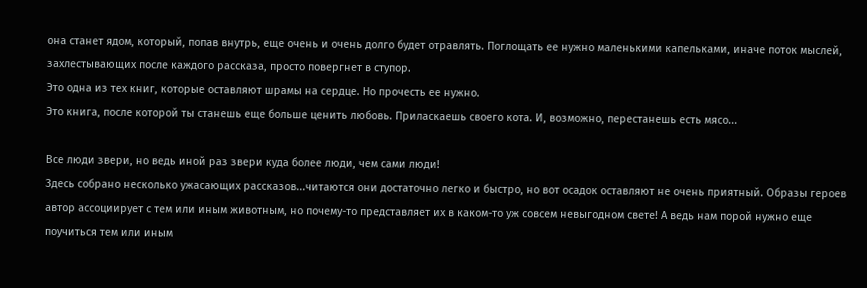она станет ядом, который, попав внутрь, еще очень и очень долго будет отравлять. Поглощать ее нужно маленькими капельками, иначе поток мыслей, захлестывающих после каждого рассказа, просто повергнет в ступор.
Это одна из тех книг, которые оставляют шрамы на сердце. Но прочесть ее нужно.
Это книга, после которой ты станешь еще больше ценить любовь. Приласкаешь своего кота. И, возможно, перестанешь есть мясо...

Все люди звери, но ведь иной раз звери куда более люди, чем сами люди!
Здесь собрано несколько ужасающих рассказов...читаются они достаточно легко и быстро, но вот осадок оставляют не очень приятный. Образы героев автор ассоциирует с тем или иным животным, но почему-то представляет их в каком-то уж совсем невыгодном свете! А ведь нам порой нужно еще поучиться тем или иным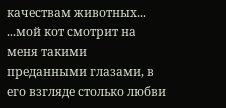качествам животных...
...мой кот смотрит на меня такими преданными глазами, в его взгляде столько любви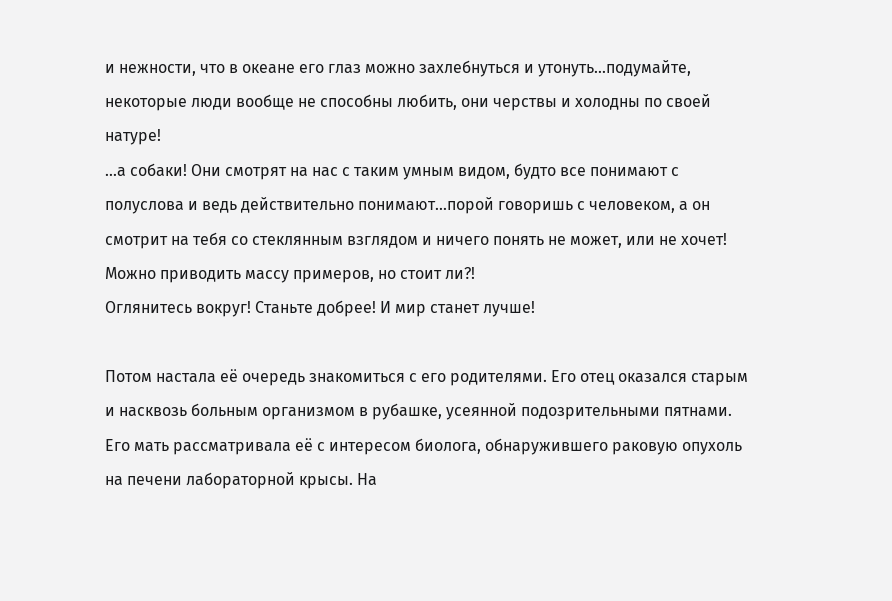и нежности, что в океане его глаз можно захлебнуться и утонуть...подумайте, некоторые люди вообще не способны любить, они черствы и холодны по своей натуре!
...а собаки! Они смотрят на нас с таким умным видом, будто все понимают с полуслова и ведь действительно понимают...порой говоришь с человеком, а он смотрит на тебя со стеклянным взглядом и ничего понять не может, или не хочет!
Можно приводить массу примеров, но стоит ли?!
Оглянитесь вокруг! Станьте добрее! И мир станет лучше!

Потом настала её очередь знакомиться с его родителями. Его отец оказался старым и насквозь больным организмом в рубашке, усеянной подозрительными пятнами. Его мать рассматривала её с интересом биолога, обнаружившего раковую опухоль на печени лабораторной крысы. На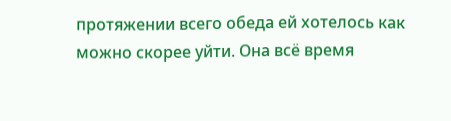протяжении всего обеда ей хотелось как можно скорее уйти. Она всё время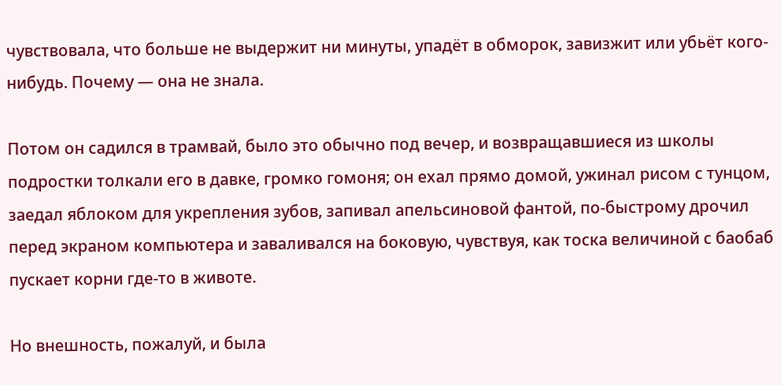чувствовала, что больше не выдержит ни минуты, упадёт в обморок, завизжит или убьёт кого-нибудь. Почему — она не знала.

Потом он садился в трамвай, было это обычно под вечер, и возвращавшиеся из школы подростки толкали его в давке, громко гомоня; он ехал прямо домой, ужинал рисом с тунцом, заедал яблоком для укрепления зубов, запивал апельсиновой фантой, по-быстрому дрочил перед экраном компьютера и заваливался на боковую, чувствуя, как тоска величиной с баобаб пускает корни где-то в животе.

Но внешность, пожалуй, и была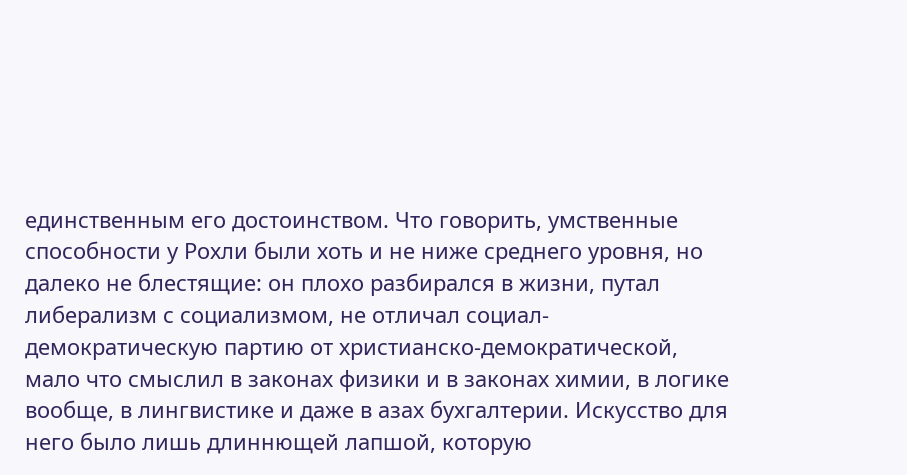единственным его достоинством. Что говорить, умственные способности у Рохли были хоть и не ниже среднего уровня, но далеко не блестящие: он плохо разбирался в жизни, путал либерализм с социализмом, не отличал социал-демократическую партию от христианско-демократической, мало что смыслил в законах физики и в законах химии, в логике вообще, в лингвистике и даже в азах бухгалтерии. Искусство для него было лишь длиннющей лапшой, которую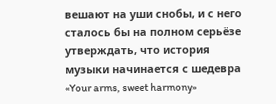вешают на уши снобы, и с него сталось бы на полном серьёзе утверждать, что история музыки начинается с шедевра «Your arms, sweet harmony»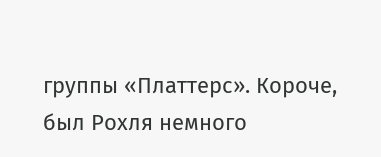группы «Платтерс». Короче, был Рохля немного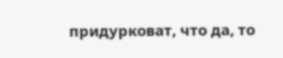придурковат, что да, то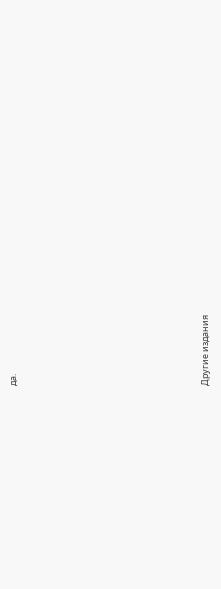да.














Другие издания